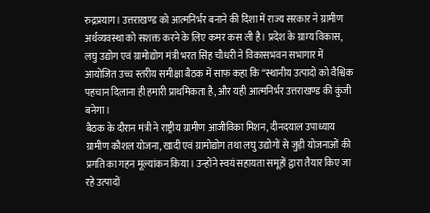रुद्रप्रयाग। उत्तराखण्ड को आत्मनिर्भर बनाने की दिशा में राज्य सरकार ने ग्रामीण अर्थव्यवस्था को सशक्त करने के लिए कमर कस ली है। प्रदेश के ग्राम्य विकास, लघु उद्योग एवं ग्रामोद्योग मंत्री भरत सिंह चौधरी ने विकासभवन सभागार में आयोजित उच्च स्तरीय समीक्षा बैठक में साफ कहा कि “स्थानीय उत्पादों को वैश्विक पहचान दिलाना ही हमारी प्राथमिकता है, और यही आत्मनिर्भर उत्तराखण्ड की कुंजी बनेगा।
बैठक के दौरान मंत्री ने राष्ट्रीय ग्रामीण आजीविका मिशन, दीनदयाल उपाध्याय ग्रामीण कौशल योजना, खादी एवं ग्रामोद्योग तथा लघु उद्योगों से जुड़ी योजनाओं की प्रगति का गहन मूल्यांकन किया। उन्होंने स्वयं सहायता समूहों द्वारा तैयार किए जा रहे उत्पादों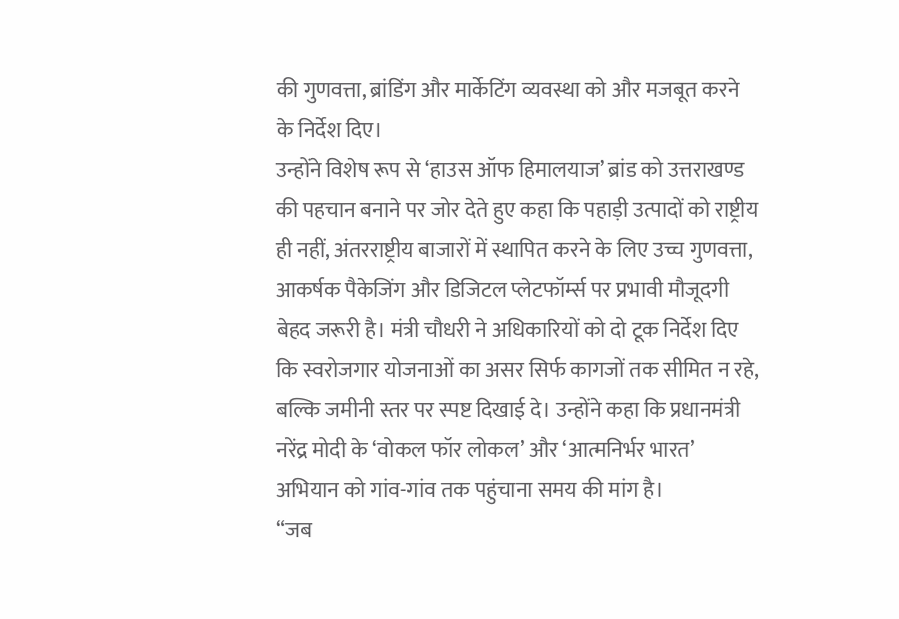की गुणवत्ता, ब्रांडिंग और मार्केटिंग व्यवस्था को और मजबूत करने के निर्देश दिए।
उन्होंने विशेष रूप से ‘हाउस ऑफ हिमालयाज’ ब्रांड को उत्तराखण्ड की पहचान बनाने पर जोर देते हुए कहा कि पहाड़ी उत्पादों को राष्ट्रीय ही नहीं, अंतरराष्ट्रीय बाजारों में स्थापित करने के लिए उच्च गुणवत्ता, आकर्षक पैकेजिंग और डिजिटल प्लेटफॉर्म्स पर प्रभावी मौजूदगी बेहद जरूरी है। मंत्री चौधरी ने अधिकारियों को दो टूक निर्देश दिए कि स्वरोजगार योजनाओं का असर सिर्फ कागजों तक सीमित न रहे, बल्कि जमीनी स्तर पर स्पष्ट दिखाई दे। उन्होंने कहा कि प्रधानमंत्री नरेंद्र मोदी के ‘वोकल फॉर लोकल’ और ‘आत्मनिर्भर भारत’ अभियान को गांव-गांव तक पहुंचाना समय की मांग है।
“जब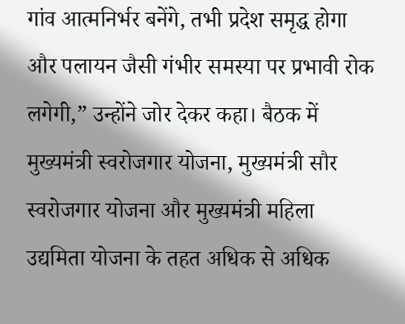गांव आत्मनिर्भर बनेंगे, तभी प्रदेश समृद्ध होगा और पलायन जैसी गंभीर समस्या पर प्रभावी रोक लगेगी,” उन्होंने जोर देकर कहा। बैठक में मुख्यमंत्री स्वरोजगार योजना, मुख्यमंत्री सौर स्वरोजगार योजना और मुख्यमंत्री महिला उद्यमिता योजना के तहत अधिक से अधिक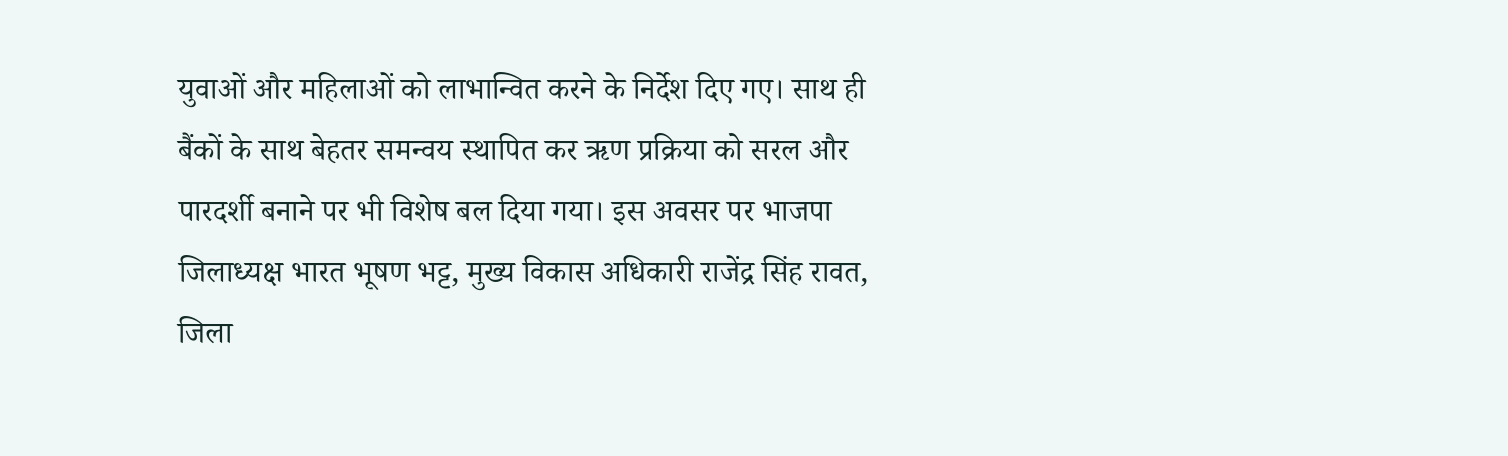युवाओं और महिलाओं को लाभान्वित करने के निर्देश दिए गए। साथ ही बैंकों के साथ बेहतर समन्वय स्थापित कर ऋण प्रक्रिया को सरल और पारदर्शी बनाने पर भी विशेष बल दिया गया। इस अवसर पर भाजपा जिलाध्यक्ष भारत भूषण भट्ट, मुख्य विकास अधिकारी राजेंद्र सिंह रावत, जिला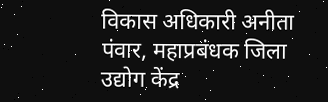विकास अधिकारी अनीता पंवार, महाप्रबंधक जिला उद्योग केंद्र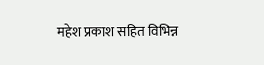महेश प्रकाश सहित विभिन्न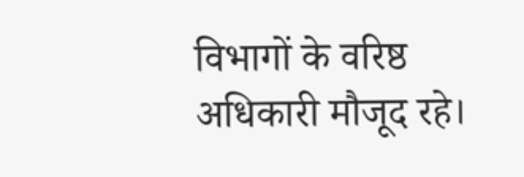विभागों के वरिष्ठ अधिकारी मौजूद रहे।